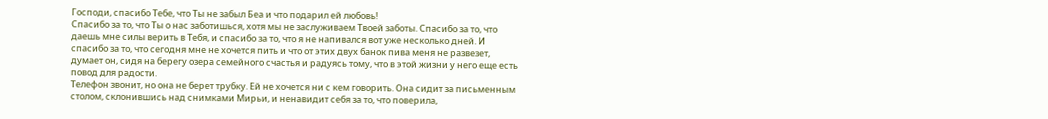Господи, спасибо Тебе, что Ты не забыл Беа и что подарил ей любовь!
Спасибо за то, что Ты о нас заботишься, хотя мы не заслуживаем Твоей заботы. Спасибо за то, что даешь мне силы верить в Тебя, и спасибо за то, что я не напивался вот уже несколько дней. И спасибо за то, что сегодня мне не хочется пить и что от этих двух банок пива меня не развезет, думает он, сидя на берегу озера семейного счастья и радуясь тому, что в этой жизни у него еще есть повод для радости.
Телефон звонит, но она не берет трубку. Ей не хочется ни с кем говорить. Она сидит за письменным столом, склонившись над снимками Мирьи, и ненавидит себя за то, что поверила,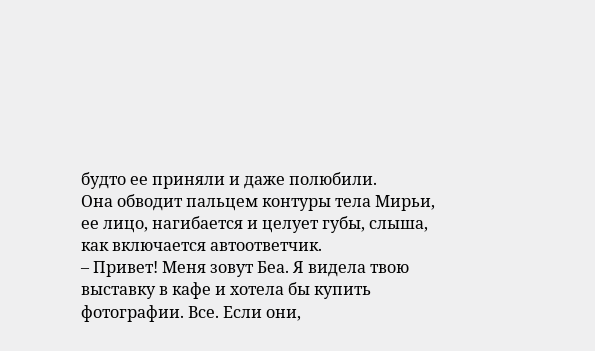будто ее приняли и даже полюбили.
Она обводит пальцем контуры тела Мирьи, ее лицо, нагибается и целует губы, слыша, как включается автоответчик.
– Привет! Меня зовут Беа. Я видела твою выставку в кафе и хотела бы купить фотографии. Все. Если они,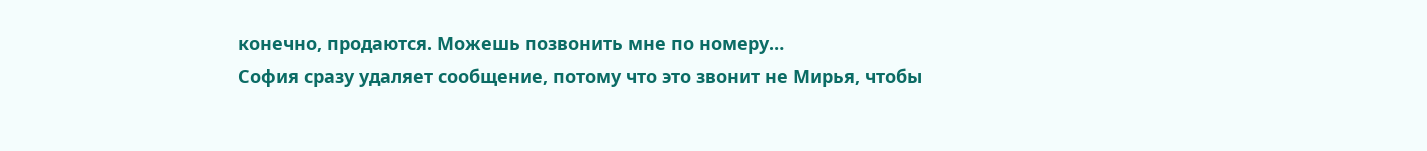конечно, продаются. Можешь позвонить мне по номеру…
София сразу удаляет сообщение, потому что это звонит не Мирья, чтобы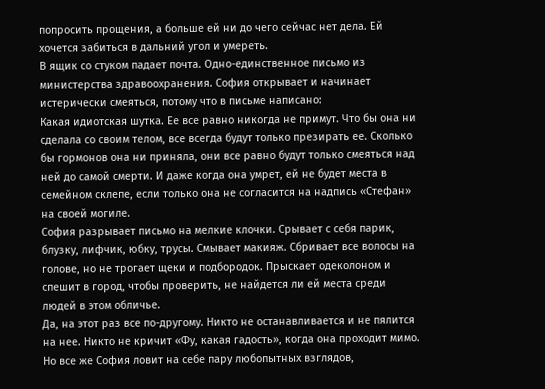попросить прощения, а больше ей ни до чего сейчас нет дела. Ей хочется забиться в дальний угол и умереть.
В ящик со стуком падает почта. Одно-единственное письмо из министерства здравоохранения. София открывает и начинает истерически смеяться, потому что в письме написано:
Какая идиотская шутка. Ее все равно никогда не примут. Что бы она ни сделала со своим телом, все всегда будут только презирать ее. Сколько бы гормонов она ни приняла, они все равно будут только смеяться над ней до самой смерти. И даже когда она умрет, ей не будет места в семейном склепе, если только она не согласится на надпись «Стефан» на своей могиле.
София разрывает письмо на мелкие клочки. Срывает с себя парик, блузку, лифчик, юбку, трусы. Смывает макияж. Сбривает все волосы на голове, но не трогает щеки и подбородок. Прыскает одеколоном и спешит в город, чтобы проверить, не найдется ли ей места среди людей в этом обличье.
Да, на этот раз все по-другому. Никто не останавливается и не пялится на нее. Никто не кричит «Фу, какая гадость», когда она проходит мимо. Но все же София ловит на себе пару любопытных взглядов,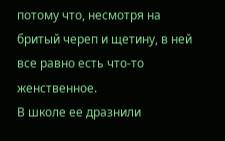потому что, несмотря на бритый череп и щетину, в ней все равно есть что-то женственное.
В школе ее дразнили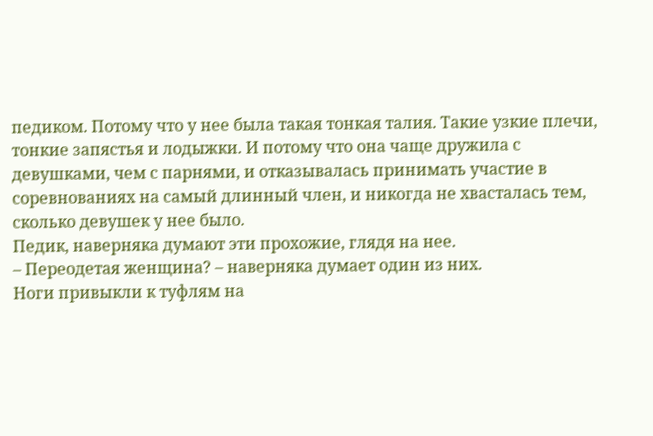педиком. Потому что у нее была такая тонкая талия. Такие узкие плечи, тонкие запястья и лодыжки. И потому что она чаще дружила с девушками, чем с парнями, и отказывалась принимать участие в соревнованиях на самый длинный член, и никогда не хвасталась тем, сколько девушек у нее было.
Педик, наверняка думают эти прохожие, глядя на нее.
– Переодетая женщина? – наверняка думает один из них.
Ноги привыкли к туфлям на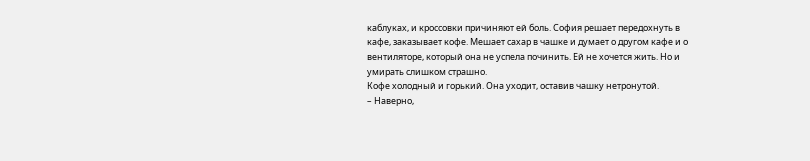каблуках, и кроссовки причиняют ей боль. София решает передохнуть в кафе, заказывает кофе. Мешает сахар в чашке и думает о другом кафе и о вентиляторе, который она не успела починить. Ей не хочется жить. Но и умирать слишком страшно.
Кофе холодный и горький. Она уходит, оставив чашку нетронутой.
– Наверно,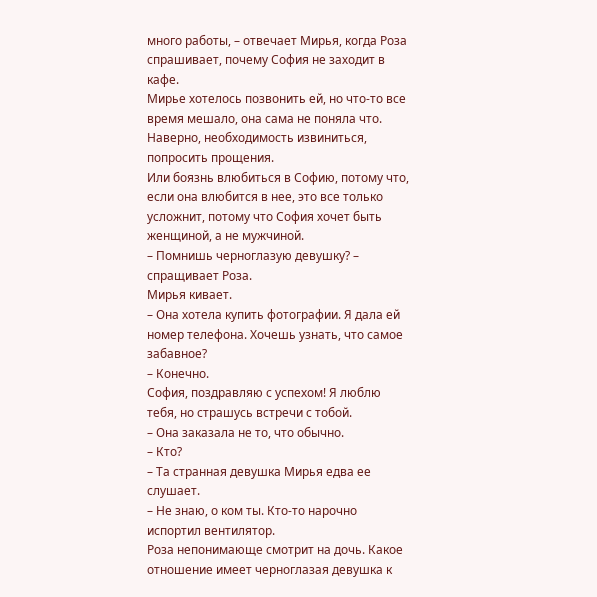много работы, – отвечает Мирья, когда Роза спрашивает, почему София не заходит в кафе.
Мирье хотелось позвонить ей, но что-то все время мешало, она сама не поняла что. Наверно, необходимость извиниться, попросить прощения.
Или боязнь влюбиться в Софию, потому что, если она влюбится в нее, это все только усложнит, потому что София хочет быть женщиной, а не мужчиной.
– Помнишь черноглазую девушку? – спращивает Роза.
Мирья кивает.
– Она хотела купить фотографии. Я дала ей номер телефона. Хочешь узнать, что самое забавное?
– Конечно.
София, поздравляю с успехом! Я люблю тебя, но страшусь встречи с тобой.
– Она заказала не то, что обычно.
– Кто?
– Та странная девушка Мирья едва ее слушает.
– Не знаю, о ком ты. Кто-то нарочно испортил вентилятор.
Роза непонимающе смотрит на дочь. Какое отношение имеет черноглазая девушка к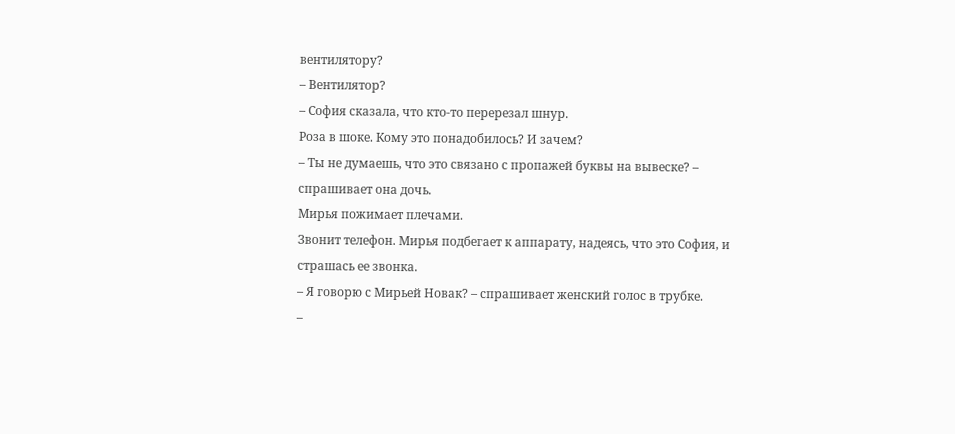вентилятору?
– Вентилятор?
– София сказала, что кто-то перерезал шнур.
Роза в шоке. Кому это понадобилось? И зачем?
– Ты не думаешь, что это связано с пропажей буквы на вывеске? – спрашивает она дочь.
Мирья пожимает плечами.
Звонит телефон. Мирья подбегает к аппарату, надеясь, что это София, и страшась ее звонка.
– Я говорю с Мирьей Новак? – спрашивает женский голос в трубке.
–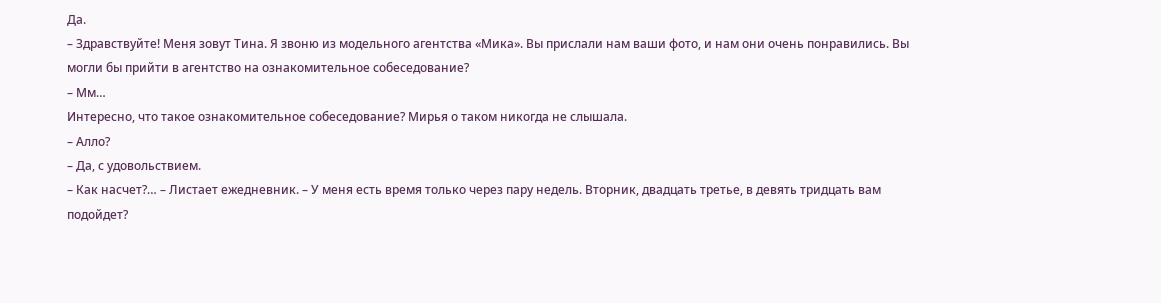Да.
– Здравствуйте! Меня зовут Тина. Я звоню из модельного агентства «Мика». Вы прислали нам ваши фото, и нам они очень понравились. Вы могли бы прийти в агентство на ознакомительное собеседование?
– Мм…
Интересно, что такое ознакомительное собеседование? Мирья о таком никогда не слышала.
– Алло?
– Да, с удовольствием.
– Как насчет?… – Листает ежедневник. – У меня есть время только через пару недель. Вторник, двадцать третье, в девять тридцать вам подойдет?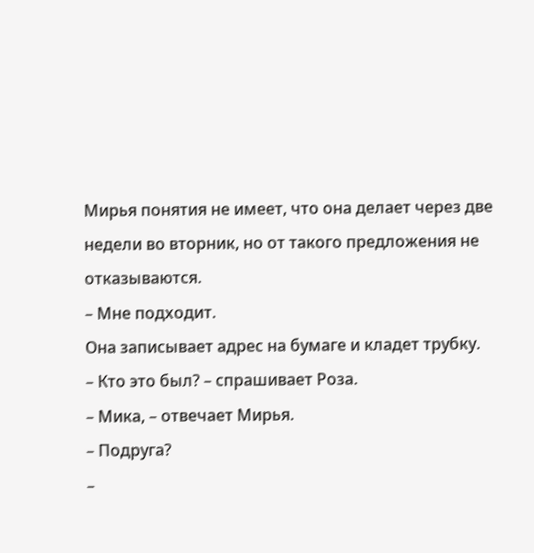Мирья понятия не имеет, что она делает через две недели во вторник, но от такого предложения не отказываются.
– Мне подходит.
Она записывает адрес на бумаге и кладет трубку.
– Кто это был? – спрашивает Роза.
– Мика, – отвечает Мирья.
– Подруга?
–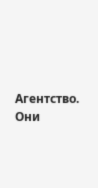Агентство. Они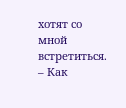хотят со мной встретиться.
– Как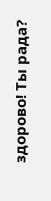здорово! Ты рада?